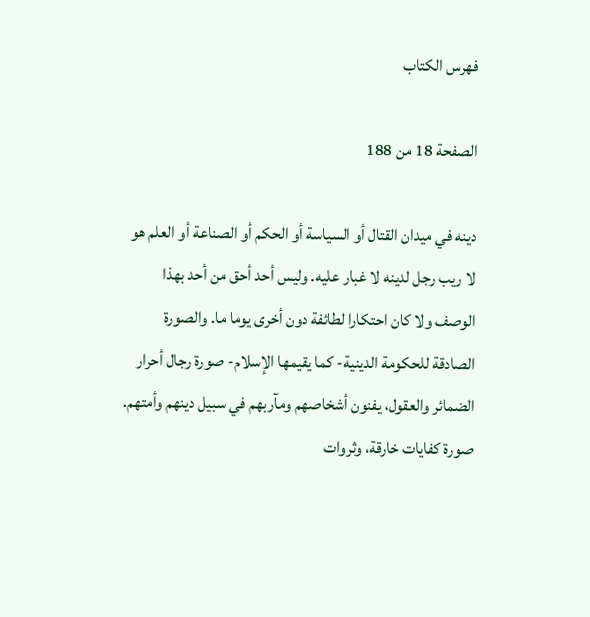فهرس الكتاب

الصفحة 18 من 188

دينه في ميدان القتال أو السياسة أو الحكم أو الصناعة أو العلم هو لا ريب رجل لدينه لا غبار عليه. وليس أحد أحق من أحد بهذا الوصف ولا كان احتكارا لطائفة دون أخرى يوما ما. والصورة الصادقة للحكومة الدينية- كما يقيمها الإسلام- صورة رجال أحرار الضمائر والعقول، يفنون أشخاصهم ومآربهم في سبيل دينهم وأمتهم. صورة كفايات خارقة، وثروات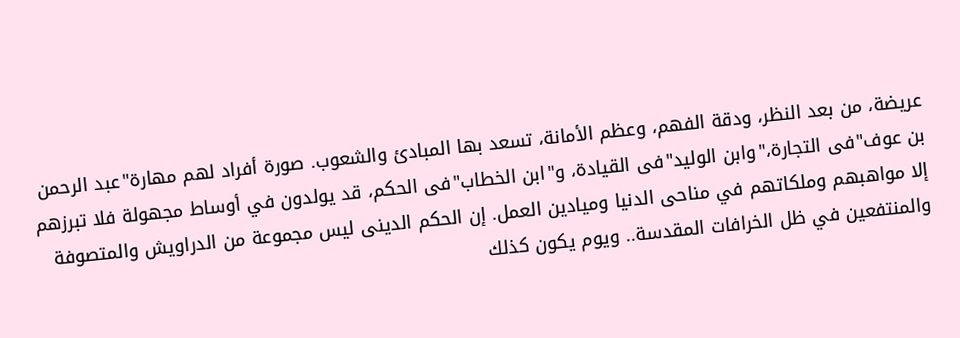عريضة، من بعد النظر، ودقة الفهم، وعظم الأمانة، تسعد بها المبادئ والشعوب. صورة أفراد لهم مهارة"عبد الرحمن بن عوف"فى التجارة،"وابن الوليد"فى القيادة، و"ابن الخطاب"فى الحكم، قد يولدون في أوساط مجهولة فلا تبرزهم إلا مواهبهم وملكاتهم في مناحى الدنيا وميادين العمل. إن الحكم الدينى ليس مجموعة من الدراويش والمتصوفة والمنتفعين في ظل الخرافات المقدسة.. ويوم يكون كذلك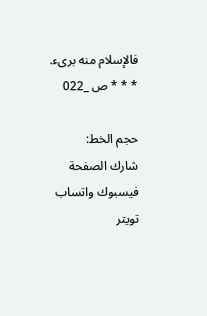فالإسلام منه برىء. * * * ص _022

حجم الخط:
شارك الصفحة
فيسبوك واتساب تويتر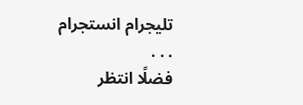تليجرام انستجرام
. . .
فضلًا انتظر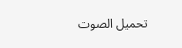تحميل الصوت